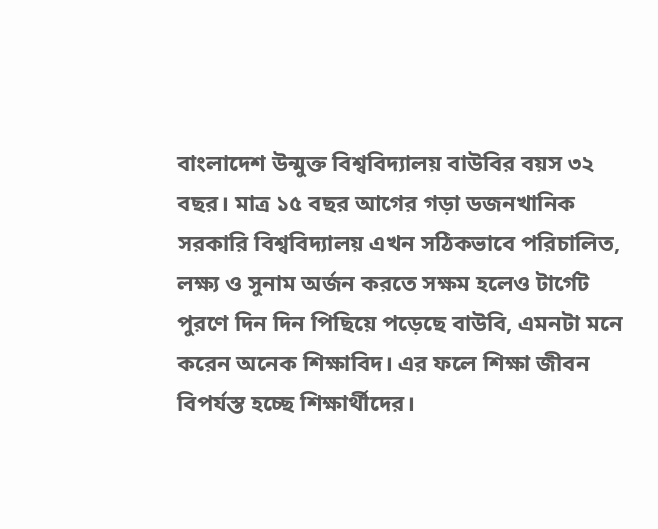বাংলাদেশ উন্মুক্ত বিশ্ববিদ্যালয় বাউবির বয়স ৩২ বছর। মাত্র ১৫ বছর আগের গড়া ডজনখানিক সরকারি বিশ্ববিদ্যালয় এখন সঠিকভাবে পরিচালিত, লক্ষ্য ও সুনাম অর্জন করতে সক্ষম হলেও টার্গেট পুরণে দিন দিন পিছিয়ে পড়েছে বাউবি, এমনটা মনে করেন অনেক শিক্ষাবিদ। এর ফলে শিক্ষা জীবন বিপর্যস্ত হচ্ছে শিক্ষার্থীদের।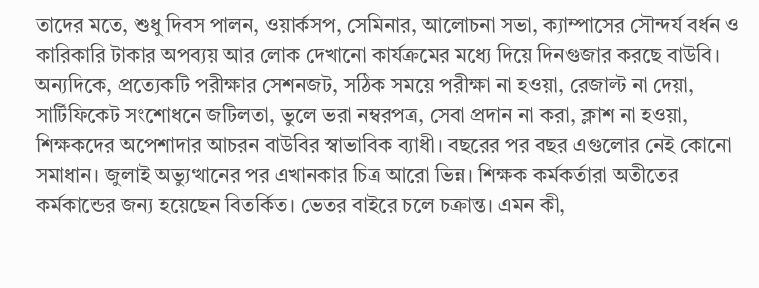তাদের মতে, শুধু দিবস পালন, ওয়ার্কসপ, সেমিনার, আলোচনা সভা, ক্যাম্পাসের সৌন্দর্য বর্ধন ও কারিকারি টাকার অপব্যয় আর লোক দেখানো কার্যক্রমের মধ্যে দিয়ে দিনগুজার করছে বাউবি। অন্যদিকে, প্রত্যেকটি পরীক্ষার সেশনজট, সঠিক সময়ে পরীক্ষা না হওয়া, রেজাল্ট না দেয়া, সার্টিফিকেট সংশোধনে জটিলতা, ভুলে ভরা নম্বরপত্র, সেবা প্রদান না করা, ক্লাশ না হওয়া, শিক্ষকদের অপেশাদার আচরন বাউবির স্বাভাবিক ব্যাধী। বছরের পর বছর এগুলোর নেই কোনো সমাধান। জুলাই অভ্যুত্থানের পর এখানকার চিত্র আরো ভিন্ন। শিক্ষক কর্মকর্তারা অতীতের কর্মকান্ডের জন্য হয়েছেন বিতর্কিত। ভেতর বাইরে চলে চক্রান্ত। এমন কী,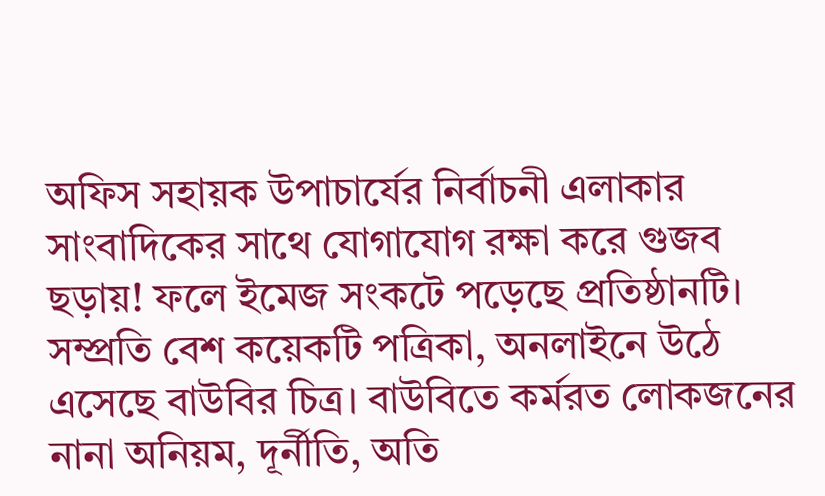অফিস সহায়ক উপাচার্যের নির্বাচনী এলাকার সাংবাদিকের সাথে যোগাযোগ রক্ষা করে গুজব ছড়ায়! ফলে ইমেজ সংকটে পড়েছে প্রতিষ্ঠানটি। সম্প্রতি বেশ কয়েকটি পত্রিকা, অনলাইনে উঠে এসেছে বাউবির চিত্র। বাউবিতে কর্মরত লোকজনের নানা অনিয়ম, দূর্নীতি, অতি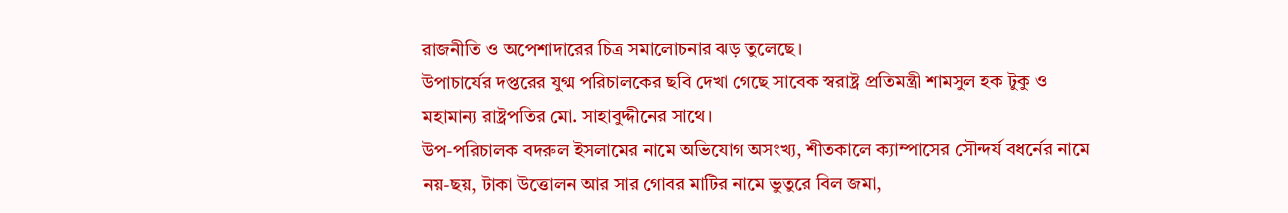রাজনীতি ও অপেশাদারের চিত্র সমালোচনার ঝড় তুলেছে।
উপাচার্যের দপ্তরের যুগ্ম পরিচালকের ছবি দেখা গেছে সাবেক স্বরাষ্ট্র প্রতিমন্ত্রী শামসুল হক টুকু ও মহামান্য রাষ্ট্রপতির মো. সাহাবুদ্দীনের সাথে।
উপ-পরিচালক বদরুল ইসলামের নামে অভিযোগ অসংখ্য, শীতকালে ক্যাম্পাসের সৌন্দর্য বধর্নের নামে নয়-ছয়, টাকা উত্তোলন আর সার গোবর মাটির নামে ভুতুরে বিল জমা,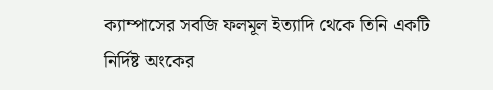ক্যাম্পাসের সবজি ফলমূল ইত্যাদি থেকে তিনি একটি নির্দিষ্ট অংকের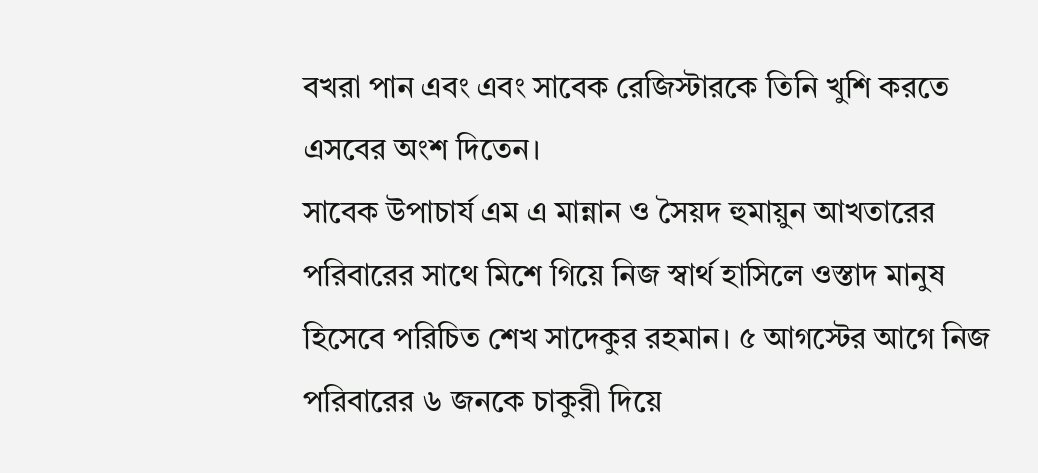বখরা পান এবং এবং সাবেক রেজিস্টারকে তিনি খুশি করতে এসবের অংশ দিতেন।
সাবেক উপাচার্য এম এ মান্নান ও সৈয়দ হুমায়ুন আখতারের পরিবারের সাথে মিশে গিয়ে নিজ স্বার্থ হাসিলে ওস্তাদ মানুষ হিসেবে পরিচিত শেখ সাদেকুর রহমান। ৫ আগস্টের আগে নিজ পরিবারের ৬ জনকে চাকুরী দিয়ে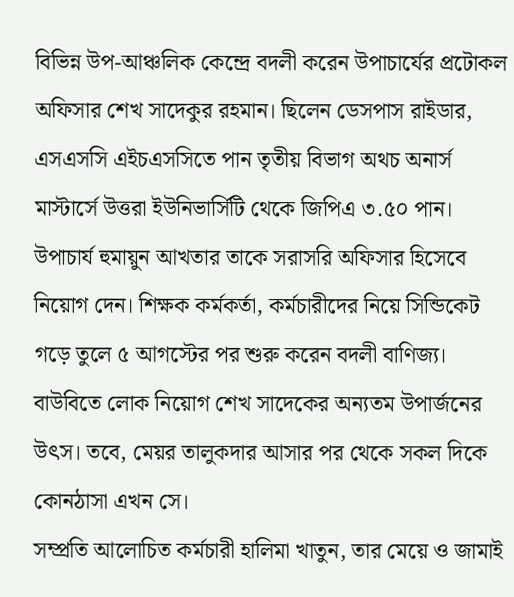বিভিন্ন উপ-আঞ্চলিক কেন্দ্রে বদলী করেন উপাচার্যের প্রটোকল অফিসার শেখ সাদেকুর রহমান। ছিলেন ডেসপাস রাইডার, এসএসসি এইচএসসিতে পান তৃতীয় বিভাগ অথচ অনার্স মাস্টার্সে উত্তরা ইউনিভার্সিটি থেকে জিপিএ ৩.৫০ পান। উপাচার্য হুমায়ুন আখতার তাকে সরাসরি অফিসার হিসেবে নিয়োগ দেন। শিক্ষক কর্মকর্তা, কর্মচারীদের নিয়ে সিন্ডিকেট গড়ে তুলে ৫ আগস্টের পর শুরু করেন বদলী বাণিজ্য। বাউবিতে লোক নিয়োগ শেখ সাদেকের অন্যতম উপার্জনের উৎস। তবে, মেয়র তালুকদার আসার পর থেকে সকল দিকে কোনঠাসা এখন সে।
সম্প্রতি আলোচিত কর্মচারী হালিমা খাতুন, তার মেয়ে ও জামাই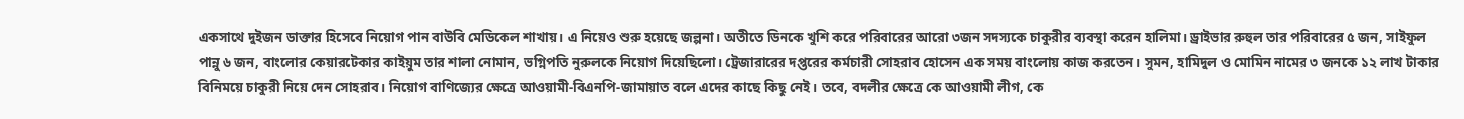একসাথে দুইজন ডাক্তার হিসেবে নিয়োগ পান বাউবি মেডিকেল শাখায়। এ নিয়েও শুরু হয়েছে জল্পনা। অতীতে ডিনকে খুশি করে পরিবারের আরো ৩জন সদস্যকে চাকুরীর ব্যবস্থা করেন হালিমা। ড্রাইভার রুহুল তার পরিবারের ৫ জন, সাইফুল পান্নু ৬ জন, বাংলোর কেয়ারটেকার কাইয়ুম তার শালা নোমান, ভগ্নিপতি নুরুলকে নিয়োগ দিয়েছিলো। ট্রেজারারের দপ্তরের কর্মচারী সোহরাব হোসেন এক সময় বাংলোয় কাজ করতেন। সুমন, হামিদুল ও মোমিন নামের ৩ জনকে ১২ লাখ টাকার বিনিময়ে চাকুরী নিয়ে দেন সোহরাব। নিয়োগ বাণিজ্যের ক্ষেত্রে আওয়ামী-বিএনপি-জামায়াত বলে এদের কাছে কিছু নেই। তবে, বদলীর ক্ষেত্রে কে আওয়ামী লীগ, কে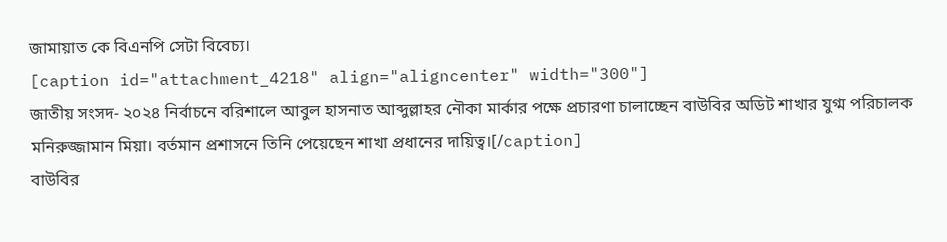জামায়াত কে বিএনপি সেটা বিবেচ্য।
[caption id="attachment_4218" align="aligncenter" width="300"]
জাতীয় সংসদ- ২০২৪ নির্বাচনে বরিশালে আবুল হাসনাত আব্দুল্লাহর নৌকা মার্কার পক্ষে প্রচারণা চালাচ্ছেন বাউবির অডিট শাখার যুগ্ম পরিচালক মনিরুজ্জামান মিয়া। বর্তমান প্রশাসনে তিনি পেয়েছেন শাখা প্রধানের দায়িত্ব।[/caption]
বাউবির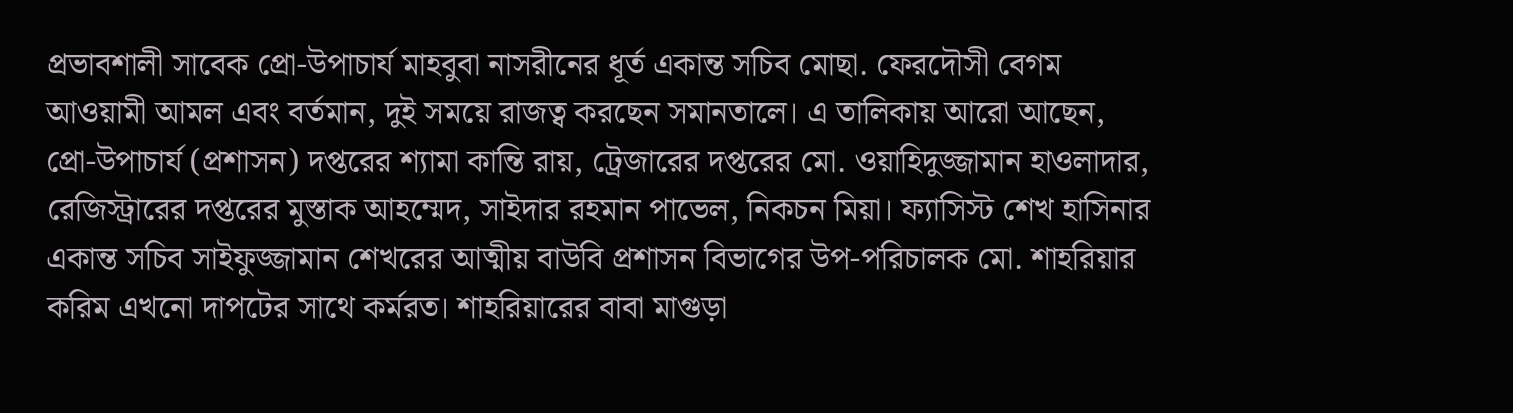প্রভাবশালী সাবেক প্রো-উপাচার্য মাহবুবা নাসরীনের ধূর্ত একান্ত সচিব মোছা. ফেরদৌসী বেগম আওয়ামী আমল এবং বর্তমান, দুই সময়ে রাজত্ব করছেন সমানতালে। এ তালিকায় আরো আছেন, প্রো-উপাচার্য (প্রশাসন) দপ্তরের শ্যামা কান্তি রায়, ট্রেজারের দপ্তরের মো. ওয়াহিদুজ্জামান হাওলাদার, রেজিস্ট্রারের দপ্তরের মুস্তাক আহম্মেদ, সাইদার রহমান পাভেল, নিকচন মিয়া। ফ্যাসিস্ট শেখ হাসিনার একান্ত সচিব সাইফুজ্জামান শেখরের আত্মীয় বাউবি প্রশাসন বিভাগের উপ-পরিচালক মো. শাহরিয়ার করিম এখনো দাপটের সাথে কর্মরত। শাহরিয়ারের বাবা মাগুড়া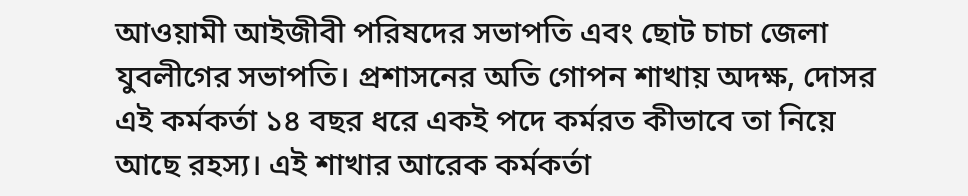আওয়ামী আইজীবী পরিষদের সভাপতি এবং ছোট চাচা জেলা যুবলীগের সভাপতি। প্রশাসনের অতি গোপন শাখায় অদক্ষ, দোসর এই কর্মকর্তা ১৪ বছর ধরে একই পদে কর্মরত কীভাবে তা নিয়ে আছে রহস্য। এই শাখার আরেক কর্মকর্তা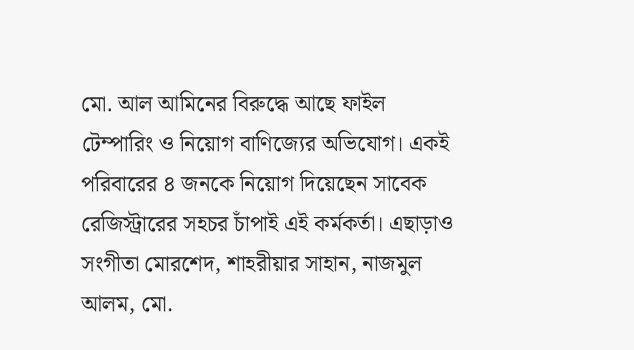মো. আল আমিনের বিরুদ্ধে আছে ফাইল টেম্পারিং ও নিয়োগ বাণিজ্যের অভিযোগ। একই পরিবারের ৪ জনকে নিয়োগ দিয়েছেন সাবেক রেজিস্ট্রারের সহচর চাঁপাই এই কর্মকর্তা। এছাড়াও সংগীতা মোরশেদ, শাহরীয়ার সাহান, নাজমুল আলম, মো.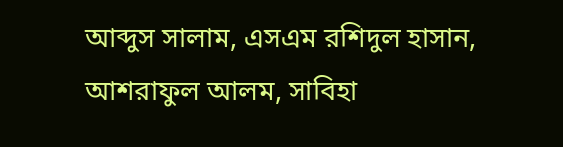আব্দুস সালাম, এসএম রশিদুল হাসান, আশরাফুল আলম, সাবিহা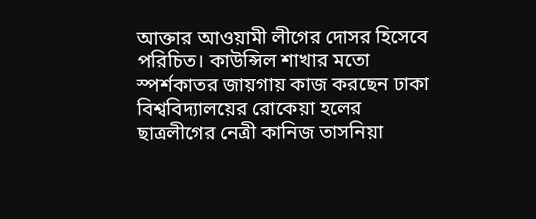আক্তার আওয়ামী লীগের দোসর হিসেবে পরিচিত। কাউন্সিল শাখার মতো স্পর্শকাতর জায়গায় কাজ করছেন ঢাকা বিশ্ববিদ্যালয়ের রোকেয়া হলের ছাত্রলীগের নেত্রী কানিজ তাসনিয়া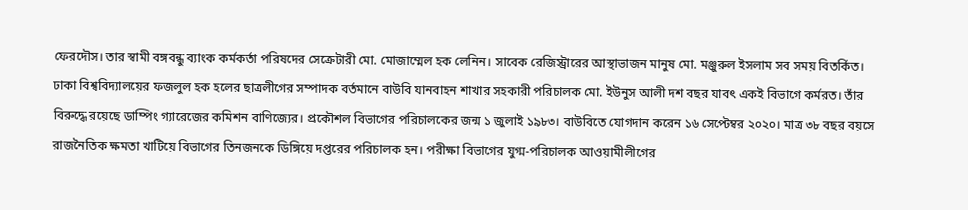ফেরদৌস। তার স্বামী বঙ্গবন্ধু ব্যাংক কর্মকর্তা পরিষদের সেক্রেটারী মো. মোজাম্মেল হক লেনিন। সাবেক রেজিস্ট্রারের আস্থাভাজন মানুষ মো. মঞ্জুরুল ইসলাম সব সময় বিতর্কিত। ঢাকা বিশ্ববিদ্যালয়ের ফজলুল হক হলের ছাত্রলীগের সম্পাদক বর্তমানে বাউবি যানবাহন শাখার সহকারী পরিচালক মো. ইউনুস আলী দশ বছর যাবৎ একই বিভাগে কর্মরত। তাঁর বিরুদ্ধে রয়েছে ডাম্পিং গ্যারেজের কমিশন বাণিজ্যের। প্রকৌশল বিভাগের পরিচালকের জন্ম ১ জুলাই ১৯৮৩। বাউবিতে যোগদান করেন ১৬ সেপ্টেম্বর ২০২০। মাত্র ৩৮ বছর বয়সে রাজনৈতিক ক্ষমতা খাটিয়ে বিভাগের তিনজনকে ডিঙ্গিয়ে দপ্তরের পরিচালক হন। পরীক্ষা বিভাগের যুগ্ম-পরিচালক আওয়ামীলীগের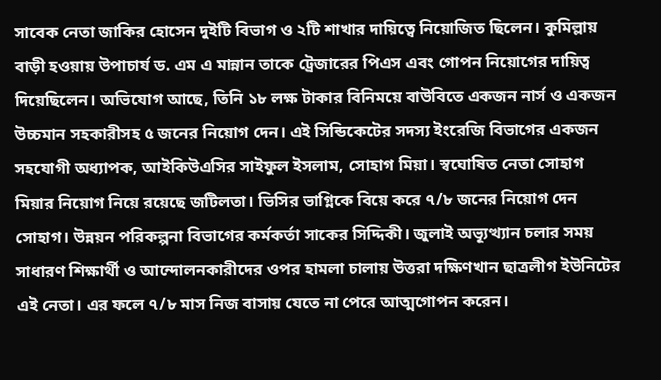সাবেক নেতা জাকির হোসেন দুইটি বিভাগ ও ২টি শাখার দায়িত্বে নিয়োজিত ছিলেন। কুমিল্লায় বাড়ী হওয়ায় উপাচার্য ড. এম এ মান্নান তাকে ট্রেজারের পিএস এবং গোপন নিয়োগের দায়িত্ব দিয়েছিলেন। অভিযোগ আছে, তিনি ১৮ লক্ষ টাকার বিনিময়ে বাউবিতে একজন নার্স ও একজন উচ্চমান সহকারীসহ ৫ জনের নিয়োগ দেন। এই সিন্ডিকেটের সদস্য ইংরেজি বিভাগের একজন সহযোগী অধ্যাপক, আইকিউএসির সাইফুল ইসলাম, সোহাগ মিয়া। স্বঘোষিত নেতা সোহাগ মিয়ার নিয়োগ নিয়ে রয়েছে জটিলতা। ভিসির ভাগ্নিকে বিয়ে করে ৭/৮ জনের নিয়োগ দেন সোহাগ। উন্নয়ন পরিকল্পনা বিভাগের কর্মকর্তা সাকের সিদ্দিকী। জুলাই অভ্যূত্থ্যান চলার সময় সাধারণ শিক্ষার্থী ও আন্দোলনকারীদের ওপর হামলা চালায় উত্তরা দক্ষিণখান ছাত্রলীগ ইউনিটের এই নেতা। এর ফলে ৭/৮ মাস নিজ বাসায় যেতে না পেরে আত্মগোপন করেন।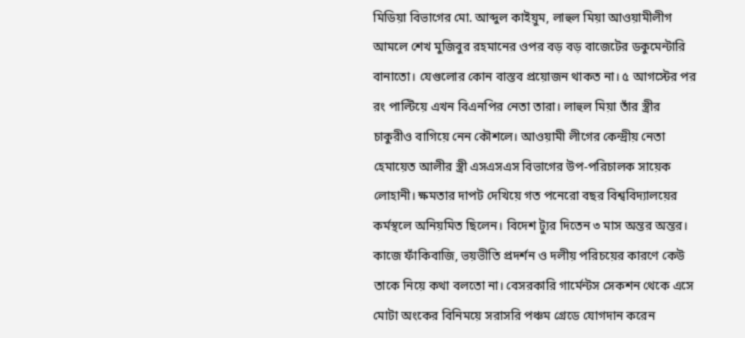মিডিয়া বিভাগের মো. আব্দুল কাইয়ুম, লাহুল মিয়া আওয়ামীলীগ আমলে শেখ মুজিবুর রহমানের ওপর বড় বড় বাজেটের ডকুমেন্টারি বানাতো। যেগুলোর কোন বাস্তব প্রয়োজন থাকত না। ৫ আগস্টের পর রং পাল্টিয়ে এখন বিএনপির নেতা তারা। লাহুল মিয়া তাঁর স্ত্রীর চাকুরীও বাগিয়ে নেন কৌশলে। আওয়ামী লীগের কেন্দ্রীয় নেতা হেমায়েত আলীর স্ত্রী এসএসএস বিভাগের উপ-পরিচালক সায়েক লোহানী। ক্ষমতার দাপট দেখিয়ে গত পনেরো বছর বিশ্ববিদ্যালয়ের কর্মস্থলে অনিয়মিত ছিলেন। বিদেশ ট্যুর দিতেন ৩ মাস অন্তর অন্তর। কাজে ফাঁকিবাজি, ভয়ভীতি প্রদর্শন ও দলীয় পরিচয়ের কারণে কেউ তাকে নিয়ে কথা বলতো না। বেসরকারি গার্মেন্টস সেকশন থেকে এসে মোটা অংকের বিনিময়ে সরাসরি পঞ্চম গ্রেডে যোগদান করেন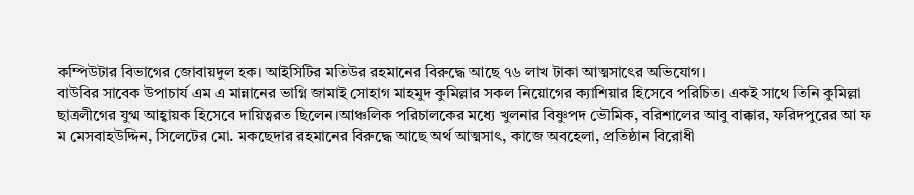কম্পিউটার বিভাগের জোবায়দুল হক। আইসিটির মতিউর রহমানের বিরুদ্ধে আছে ৭৬ লাখ টাকা আত্মসাৎের অভিযোগ।
বাউবির সাবেক উপাচার্য এম এ মান্নানের ভাগ্নি জামাই সোহাগ মাহমুদ কুমিল্লার সকল নিয়োগের ক্যাশিয়ার হিসেবে পরিচিত। একই সাথে তিনি কুমিল্লা ছাত্রলীগের যুগ্ম আহ্বায়ক হিসেবে দায়িত্বরত ছিলেন।আঞ্চলিক পরিচালকের মধ্যে খুলনার বিষ্ণুপদ ভৌমিক, বরিশালের আবু বাক্কার, ফরিদপুরের আ ফ ম মেসবাহউদ্দিন, সিলেটের মো. মকছেদার রহমানের বিরুদ্ধে আছে অর্থ আত্মসাৎ, কাজে অবহেলা, প্রতিষ্ঠান বিরোধী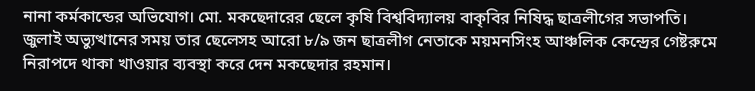নানা কর্মকান্ডের অভিযোগ। মো. মকছেদারের ছেলে কৃষি বিশ্ববিদ্যালয় বাকৃবির নিষিদ্ধ ছাত্রলীগের সভাপতি। জুলাই অভ্যুত্থানের সময় তার ছেলেসহ আরো ৮/৯ জন ছাত্রলীগ নেতাকে ময়মনসিংহ আঞ্চলিক কেন্দ্রের গেষ্টরুমে নিরাপদে থাকা খাওয়ার ব্যবস্থা করে দেন মকছেদার রহমান।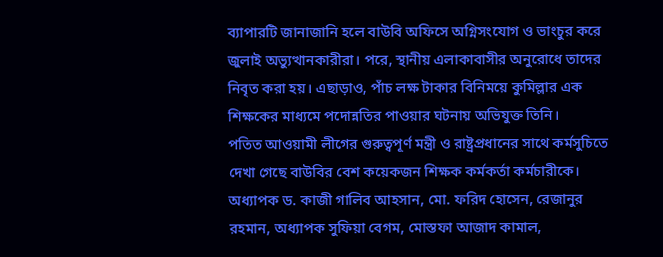ব্যাপারটি জানাজানি হলে বাউবি অফিসে অগ্নিসংযোগ ও ভাংচুর করে জুলাই অভ্যুত্থানকারীরা। পরে, স্থানীয় এলাকাবাসীর অনুরোধে তাদের নিবৃত করা হয়। এছাড়াও, পাঁচ লক্ষ টাকার বিনিময়ে কুমিল্লার এক শিক্ষকের মাধ্যমে পদোন্নতির পাওয়ার ঘটনায় অভিযুক্ত তিনি।
পতিত আওয়ামী লীগের গুরুত্বপূর্ণ মন্ত্রী ও রাষ্ট্রপ্রধানের সাথে কর্মসুচিতে দেখা গেছে বাউবির বেশ কয়েকজন শিক্ষক কর্মকর্তা কর্মচারীকে। অধ্যাপক ড. কাজী গালিব আহসান, মো. ফরিদ হোসেন, রেজানুর রহমান, অধ্যাপক সুফিয়া বেগম, মোস্তফা আজাদ কামাল,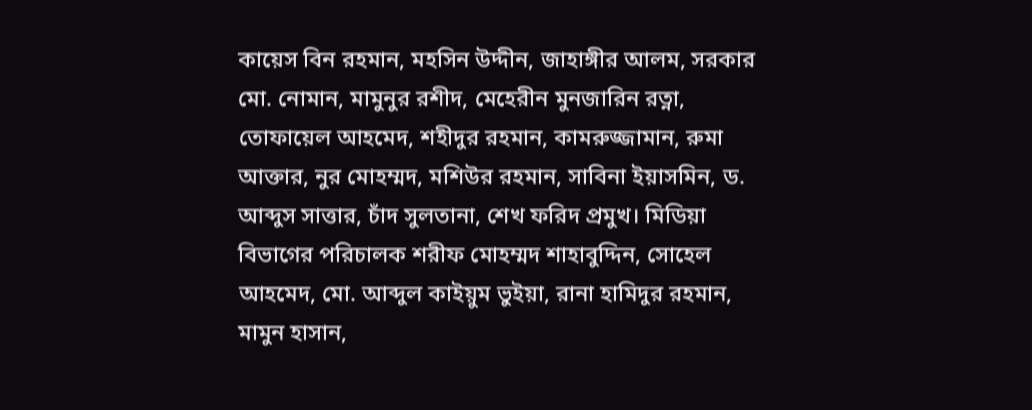কায়েস বিন রহমান, মহসিন উদ্দীন, জাহাঙ্গীর আলম, সরকার মো. নোমান, মামুনুর রশীদ, মেহেরীন মুনজারিন রত্না, তোফায়েল আহমেদ, শহীদুর রহমান, কামরুজ্জামান, রুমা আক্তার, নুর মোহম্মদ, মশিউর রহমান, সাবিনা ইয়াসমিন, ড. আব্দুস সাত্তার, চাঁদ সুলতানা, শেখ ফরিদ প্রমুখ। মিডিয়া বিভাগের পরিচালক শরীফ মোহম্মদ শাহাবুদ্দিন, সোহেল আহমেদ, মো. আব্দুল কাইয়ুম ভুইয়া, রানা হামিদুর রহমান, মামুন হাসান,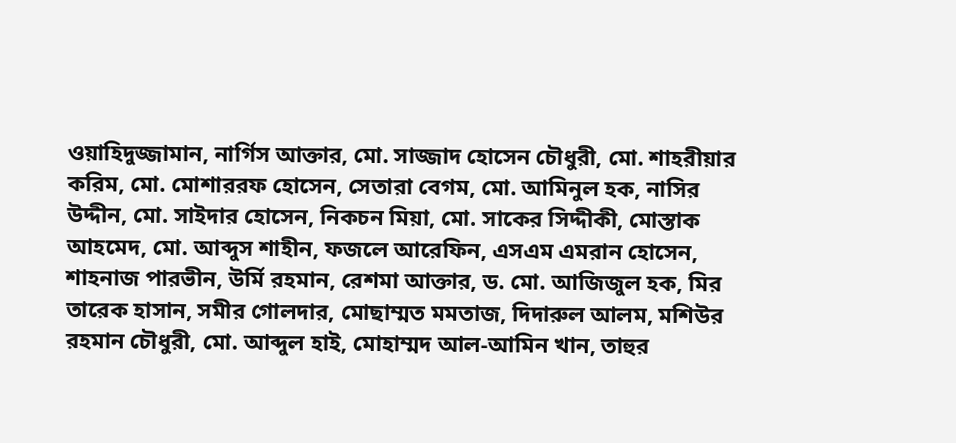ওয়াহিদুজ্জামান, নার্গিস আক্তার, মো. সাজ্জাদ হোসেন চৌধুরী, মো. শাহরীয়ার করিম, মো. মোশাররফ হোসেন, সেতারা বেগম, মো. আমিনুল হক, নাসির উদ্দীন, মো. সাইদার হোসেন, নিকচন মিয়া, মো. সাকের সিদ্দীকী, মোস্তাক আহমেদ, মো. আব্দুস শাহীন, ফজলে আরেফিন, এসএম এমরান হোসেন, শাহনাজ পারভীন, উর্মি রহমান, রেশমা আক্তার, ড. মো. আজিজুল হক, মির তারেক হাসান, সমীর গোলদার, মোছাম্মত মমতাজ, দিদারুল আলম, মশিউর রহমান চৌধুরী, মো. আব্দুল হাই, মোহাম্মদ আল-আমিন খান, তাহুর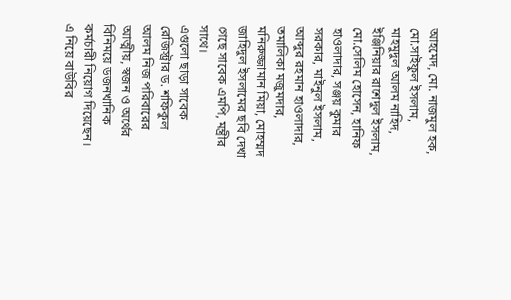আহমেদ, মো. নাজমুল হক, মো.সাইফুল ইসলাম, মাহমুদুল আলম নাহিদ, ইঞ্জিনিয়ার রাশেদুল ইসলাম, মো.সেলিম হোসেন, হানিফ হাওলাদার, সঞ্জয় কুমার সরকার, মাইনুল ইসলাম, আব্দুর রহমান হাওলাদার, তমালিকা মজুমদার, মনিরুজ্জামান মিয়া, মোহম্মদ জাহিদুল ইসলামের ছবি দেখা গেছে সাবেক এমপি, মন্ত্রীর সাথে।
এগুলো ছাড়া সাবেক রেজিস্ট্রার ড. শফিকুল আলম নিজ পরিবারের আত্মীয়, স্বজন ও অর্থের বিনিময়ে ডজনখানিক কর্মচারী নিয়োগ দিয়েছেন। এ নিয়ে বাউবির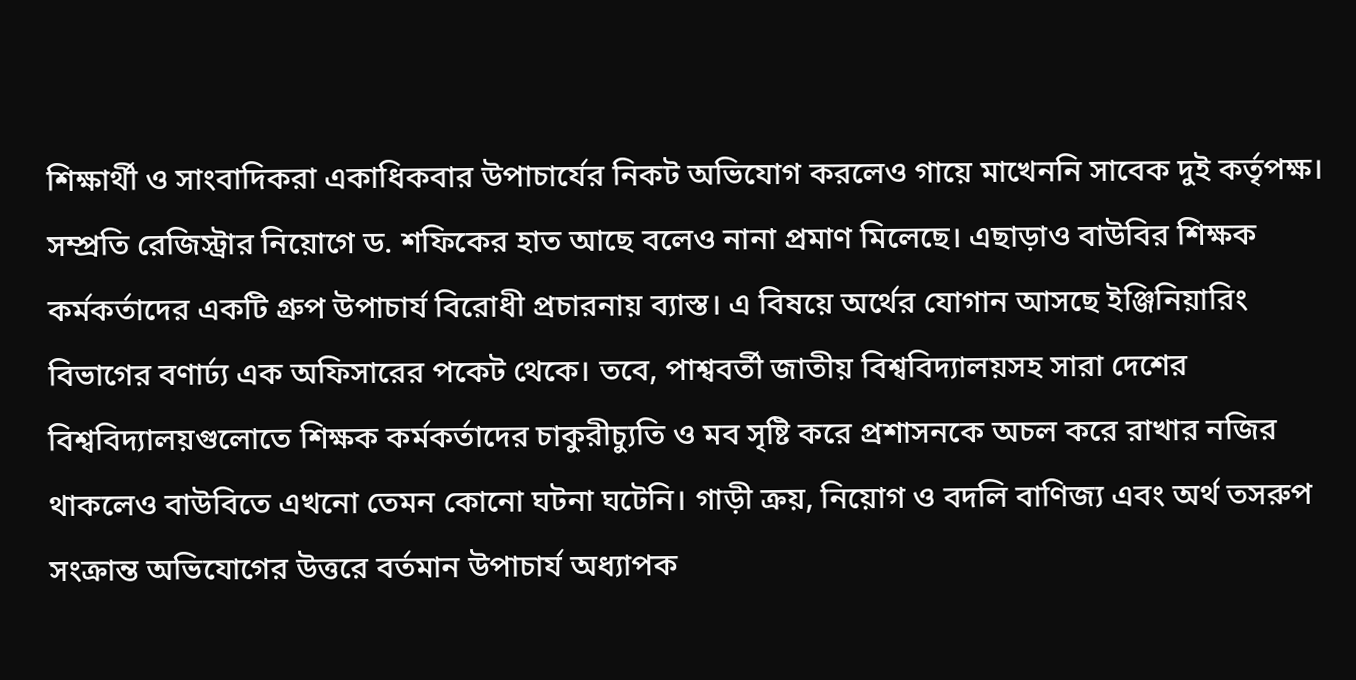শিক্ষার্থী ও সাংবাদিকরা একাধিকবার উপাচার্যের নিকট অভিযোগ করলেও গায়ে মাখেননি সাবেক দুই কর্তৃপক্ষ। সম্প্রতি রেজিস্ট্রার নিয়োগে ড. শফিকের হাত আছে বলেও নানা প্রমাণ মিলেছে। এছাড়াও বাউবির শিক্ষক কর্মকর্তাদের একটি গ্রুপ উপাচার্য বিরোধী প্রচারনায় ব্যাস্ত। এ বিষয়ে অর্থের যোগান আসছে ইঞ্জিনিয়ারিং বিভাগের বণার্ঢ্য এক অফিসারের পকেট থেকে। তবে, পাশ্ববর্তী জাতীয় বিশ্ববিদ্যালয়সহ সারা দেশের বিশ্ববিদ্যালয়গুলোতে শিক্ষক কর্মকর্তাদের চাকুরীচ্যুতি ও মব সৃষ্টি করে প্রশাসনকে অচল করে রাখার নজির থাকলেও বাউবিতে এখনো তেমন কোনো ঘটনা ঘটেনি। গাড়ী ক্রয়, নিয়োগ ও বদলি বাণিজ্য এবং অর্থ তসরুপ সংক্রান্ত অভিযোগের উত্তরে বর্তমান উপাচার্য অধ্যাপক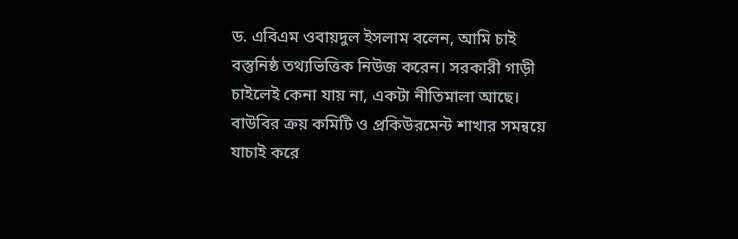ড. এবিএম ওবায়দুল ইসলাম বলেন, আমি চাই বস্তুনিষ্ঠ তথ্যভিত্তিক নিউজ করেন। সরকারী গাড়ী চাইলেই কেনা যায় না, একটা নীতিমালা আছে। বাউবির ক্রয় কমিটি ও প্রকিউরমেন্ট শাখার সমন্বয়ে যাচাই করে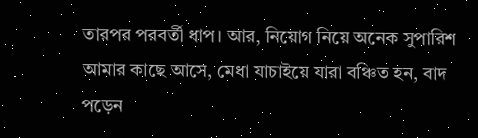তারপর পরবর্তী ধাপ। আর, নিয়োগ নিয়ে অনেক সুপারিশ আমার কাছে আসে, মেধা যাচাইয়ে যারা বঞ্চিত হন, বাদ পড়েন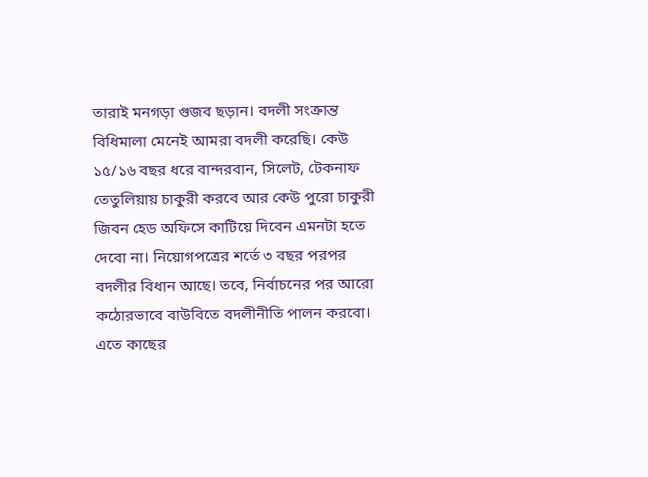তারাই মনগড়া গুজব ছড়ান। বদলী সংক্রান্ত বিধিমালা মেনেই আমরা বদলী করেছি। কেউ ১৫/১৬ বছর ধরে বান্দরবান, সিলেট, টেকনাফ তেতুলিয়ায় চাকুরী করবে আর কেউ পুরো চাকুরী জিবন হেড অফিসে কাটিয়ে দিবেন এমনটা হতে দেবো না। নিয়োগপত্রের শর্তে ৩ বছর পরপর বদলীর বিধান আছে। তবে, নির্বাচনের পর আরো কঠোরভাবে বাউবিতে বদলীনীতি পালন করবো। এতে কাছের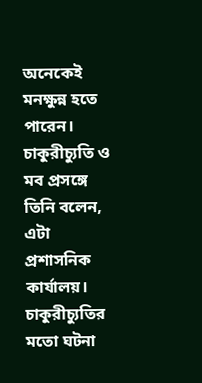অনেকেই মনক্ষুন্ন হতে পারেন। চাকুরীচ্যুতি ও মব প্রসঙ্গে তিনি বলেন, এটা প্রশাসনিক কার্যালয়। চাকুরীচ্যুতির মতো ঘটনা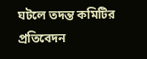ঘটলে তদন্ত কমিটির প্রতিবেদন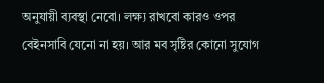অনুযায়ী ব্যবস্থা নেবো। লক্ষ্য রাখবো কারও ওপর বেইনসাবি যেনো না হয়। আর মব সৃষ্টির কোনো সুযোগ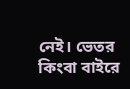নেই। ভেতর কিংবা বাইরে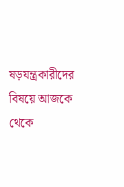ষড়যন্ত্রকারীদের বিষয়ে আজকে থেকে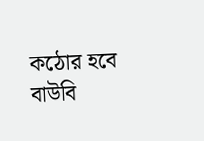কঠোর হবে বাউবি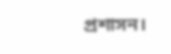প্রশাসন।